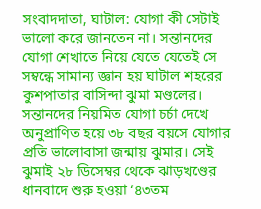সংবাদদাতা, ঘাটাল: যোগা কী সেটাই ভালো করে জানতেন না। সন্তানদের যোগা শেখাতে নিয়ে যেতে যেতেই সে সম্বন্ধে সামান্য জ্ঞান হয় ঘাটাল শহরের কুশপাতার বাসিন্দা ঝুমা মণ্ডলের। সন্তানদের নিয়মিত যোগা চর্চা দেখে অনুপ্রাণিত হয়ে ৩৮ বছর বয়সে যোগার প্রতি ভালোবাসা জন্মায় ঝুমার। সেই ঝুমাই ২৮ ডিসেম্বর থেকে ঝাড়খণ্ডের ধানবাদে শুরু হওয়া ‘৪৩তম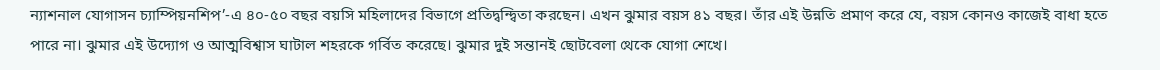ন্যাশনাল যোগাসন চ্যাম্পিয়নশিপ’-এ ৪০-৫০ বছর বয়সি মহিলাদের বিভাগে প্রতিদ্বন্দ্বিতা করছেন। এখন ঝুমার বয়স ৪১ বছর। তাঁর এই উন্নতি প্রমাণ করে যে, বয়স কোনও কাজেই বাধা হতে পারে না। ঝুমার এই উদ্যোগ ও আত্মবিশ্বাস ঘাটাল শহরকে গর্বিত করেছে। ঝুমার দুই সন্তানই ছোটবেলা থেকে যোগা শেখে।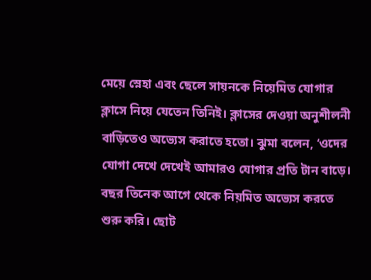মেয়ে স্নেহা এবং ছেলে সায়নকে নিয়েমিত যোগার ক্লাসে নিয়ে যেতেন তিনিই। ক্লাসের দেওয়া অনুশীলনী বাড়িতেও অভ্যেস করাতে হতো। ঝুমা বলেন, ‘ওদের যোগা দেখে দেখেই আমারও যোগার প্রতি টান বাড়ে। বছর তিনেক আগে থেকে নিয়মিত অভ্যেস করতে শুরু করি। ছোট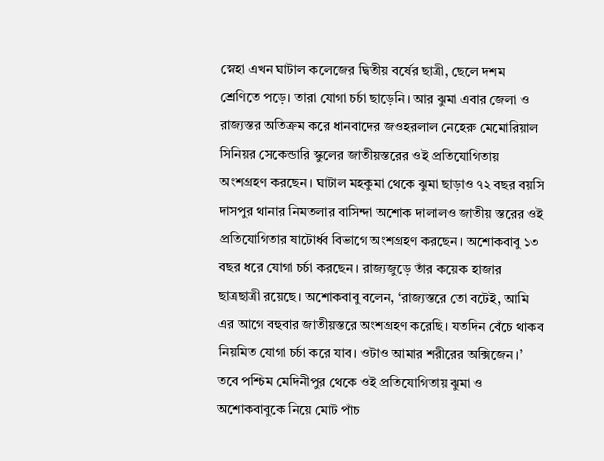স্নেহা এখন ঘাটাল কলেজের দ্বিতীয় বর্ষের ছাত্রী, ছেলে দশম শ্রেণিতে পড়ে। তারা যোগা চর্চা ছাড়েনি। আর ঝুমা এবার জেলা ও রাজ্যস্তর অতিক্রম করে ধানবাদের জওহরলাল নেহেরু মেমোরিয়াল সিনিয়র সেকেন্ডারি স্কুলের জাতীয়স্তরের ওই প্রতিযোগিতায় অংশগ্রহণ করছেন। ঘাটাল মহকুমা থেকে ঝুমা ছাড়াও ৭২ বছর বয়সি দাসপুর থানার নিমতলার বাসিন্দা অশোক দালালও জাতীয় স্তরের ওই প্রতিযোগিতার ষাটোর্ধ্ব বিভাগে অংশগ্রহণ করছেন। অশোকবাবু ১৩ বছর ধরে যোগা চর্চা করছেন। রাজ্যজুড়ে তাঁর কয়েক হাজার ছাত্রছাত্রী রয়েছে। অশোকবাবু বলেন, ‘রাজ্যস্তরে তো বটেই, আমি এর আগে বহুবার জাতীয়স্তরে অংশগ্রহণ করেছি। যতদিন বেঁচে থাকব নিয়মিত যোগা চর্চা করে যাব। ওটাও আমার শরীরের অক্সিজেন।’ তবে পশ্চিম মেদিনীপুর থেকে ওই প্রতিযোগিতায় ঝুমা ও অশোকবাবুকে নিয়ে মোট পাঁচ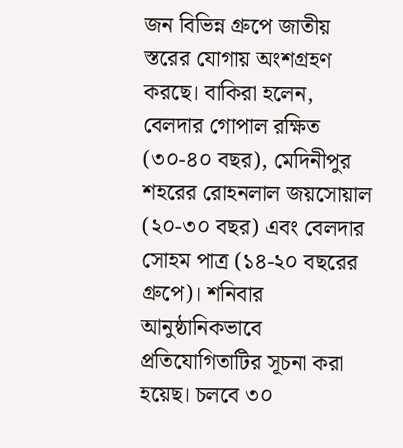জন বিভিন্ন গ্রুপে জাতীয় স্তরের যোগায় অংশগ্রহণ করছে। বাকিরা হলেন, বেলদার গোপাল রক্ষিত (৩০-৪০ বছর), মেদিনীপুর শহরের রোহনলাল জয়সোয়াল (২০-৩০ বছর) এবং বেলদার সোহম পাত্র (১৪-২০ বছরের গ্রুপে)। শনিবার আনুষ্ঠানিকভাবে প্রতিযোগিতাটির সূচনা করা হয়েছ। চলবে ৩০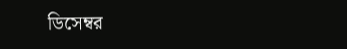ডিসেম্বর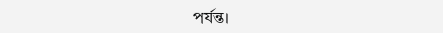পর্যন্ত।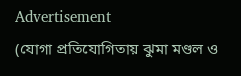Advertisement
(যোগা প্রতিযোগিতায় ঝুমা মণ্ডল ও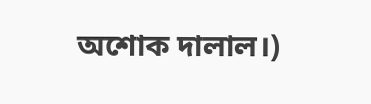অশোক দালাল।)